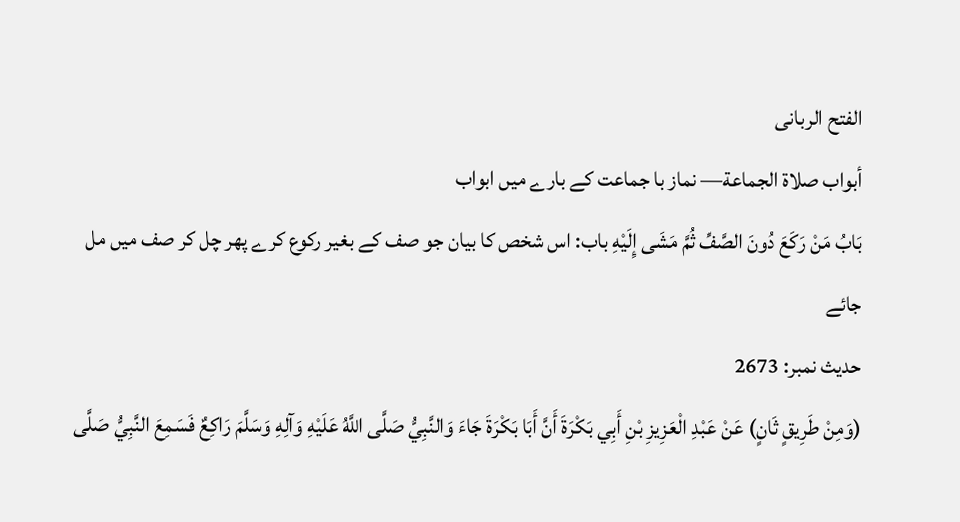الفتح الربانی
أبواب صلاة الجماعة— نماز با جماعت کے بارے میں ابواب
بَابُ مَنْ رَكَعَ دُونَ الصَّفِّ ثُمَّ مَشَى إِلَيْهِ باب: اس شخص کا بیان جو صف کے بغیر رکوع کرے پھر چل کر صف میں مل جائے
حدیث نمبر: 2673
(وَمِنْ طَرِيقٍ ثَانٍ) عَنْ عَبْدِ الْعَزِيزِ بْنِ أَبِي بَكْرَةَ أَنَّ أَبَا بَكْرَةَ جَاءَ وَالنَّبِيُّ صَلَّى اللَّهُ عَلَيْهِ وَآلِهِ وَسَلَّمَ رَاكِعٌ فَسَمِعَ النَّبِيُّ صَلَّى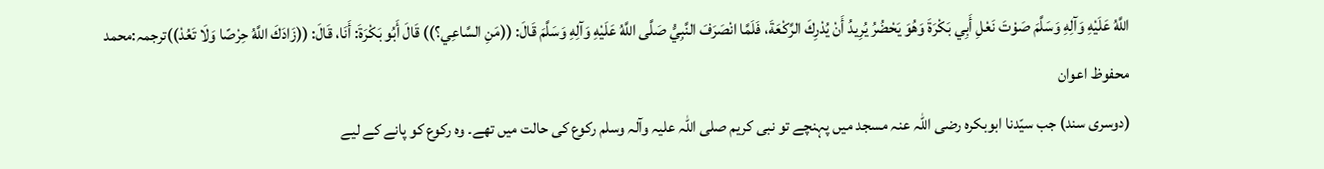اللَّهُ عَلَيْهِ وَآلِهِ وَسَلَّمَ صَوْتَ نَعْلِ أَبِي بَكْرَةَ وَهُوَ يَحْضُرُ يُرِيدُ أَنْ يُدْرِكَ الرَّكْعَةَ، فَلَمَّا انْصَرَفَ النَّبِيُّ صَلَّى اللَّهُ عَلَيْهِ وَآلِهِ وَسَلَّمَ قَالَ: ((مَنِ السَّاعِي؟)) قَالَ أَبُو بَكْرَةَ: أَنَا، قَالَ: ((زَادَكَ اللَّهُ حِرْصًا وَلَا تَعُدْ))ترجمہ:محمد محفوظ اعوان
(دوسری سند) جب سیّدنا ابوبکرہ رضی اللہ عنہ مسجد میں پہنچے تو نبی کریم صلی اللہ علیہ وآلہ وسلم رکوع کی حالت میں تھے۔ وہ رکوع کو پانے کے لیے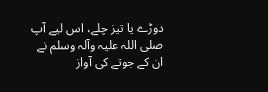دوڑے یا تیز چلے، اس لیے آپ صلی اللہ علیہ وآلہ وسلم نے ان کے جوتے کی آواز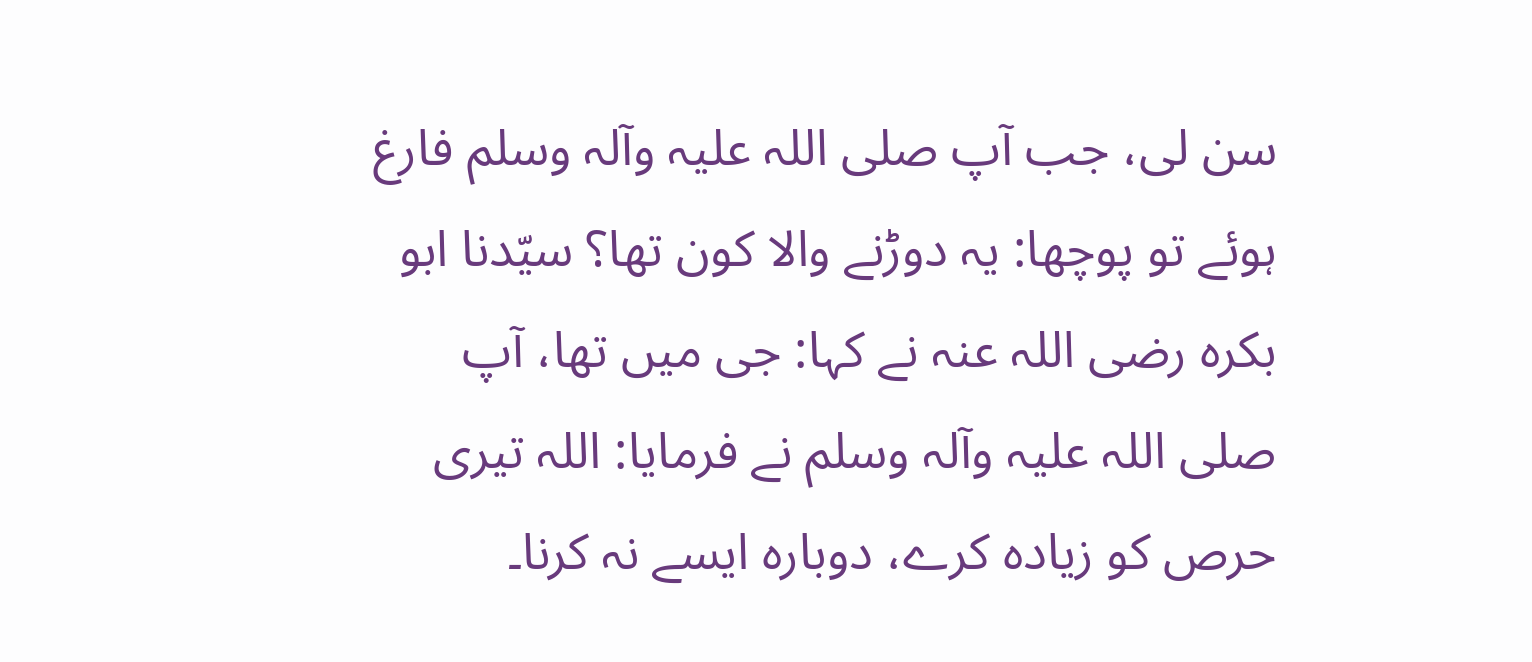سن لی، جب آپ صلی اللہ علیہ وآلہ وسلم فارغ ہوئے تو پوچھا: یہ دوڑنے والا کون تھا؟ سیّدنا ابو بکرہ رضی اللہ عنہ نے کہا: جی میں تھا، آپ صلی اللہ علیہ وآلہ وسلم نے فرمایا: اللہ تیری حرص کو زیادہ کرے، دوبارہ ایسے نہ کرنا۔